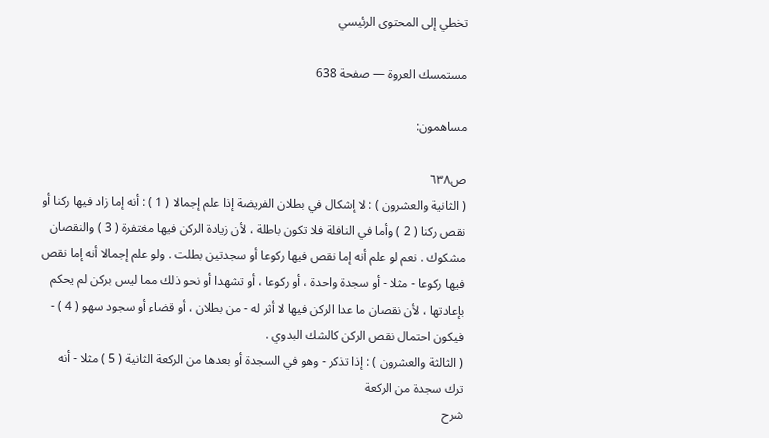تخطي إلى المحتوى الرئيسي

مستمسك العروة — صفحة 638

مساهمون:

ص٦٣٨
( الثانية والعشرون ) : لا إشكال في بطلان الفريضة إذا علم إجمالا ( 1 ) : أنه إما زاد فيها ركنا أو نقص ركنا ( 2 ) وأما في النافلة فلا تكون باطلة ، لأن زيادة الركن فيها مغتفرة ( 3 ) والنقصان مشكوك . نعم لو علم أنه إما نقص فيها ركوعا أو سجدتين بطلت . ولو علم إجمالا أنه إما نقص فيها ركوعا - مثلا - أو سجدة واحدة ، أو ركوعا ، أو تشهدا أو نحو ذلك مما ليس بركن لم يحكم بإعادتها ، لأن نقصان ما عدا الركن فيها لا أثر له - من بطلان ، أو قضاء أو سجود سهو ( 4 ) - فيكون احتمال نقص الركن كالشك البدوي .
( الثالثة والعشرون ) : إذا تذكر - وهو في السجدة أو بعدها من الركعة الثانية ( 5 ) مثلا - أنه ترك سجدة من الركعة
شرح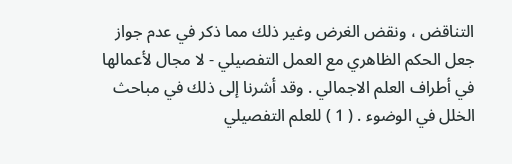التناقض ، ونقض الغرض وغير ذلك مما ذكر في عدم جواز جعل الحكم الظاهري مع العمل التفصيلي - لا مجال لأعمالها في أطراف العلم الاجمالي . وقد أشرنا إلى ذلك في مباحث الخلل في الوضوء . ( 1 ) للعلم التفصيلي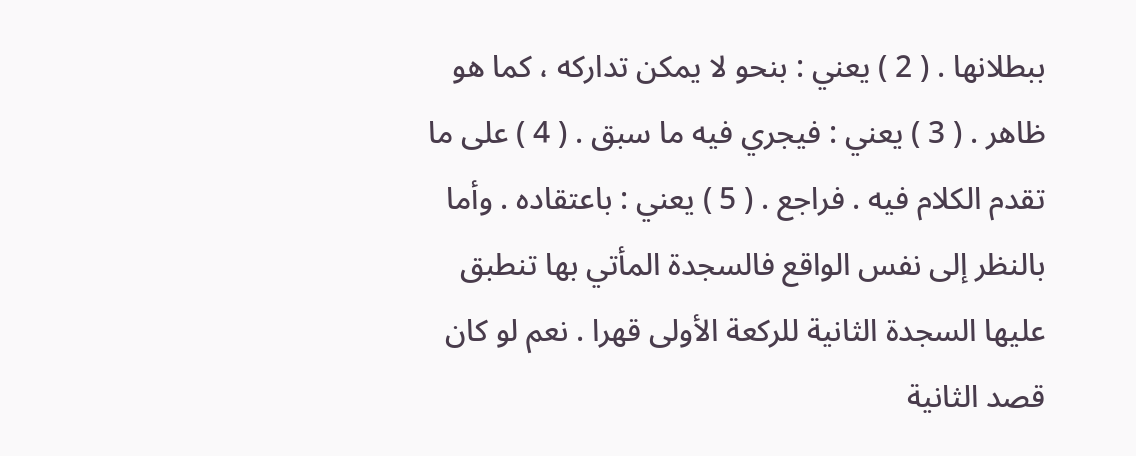ببطلانها . ( 2 ) يعني : بنحو لا يمكن تداركه ، كما هو ظاهر . ( 3 ) يعني : فيجري فيه ما سبق . ( 4 ) على ما تقدم الكلام فيه . فراجع . ( 5 ) يعني : باعتقاده . وأما بالنظر إلى نفس الواقع فالسجدة المأتي بها تنطبق عليها السجدة الثانية للركعة الأولى قهرا . نعم لو كان قصد الثانية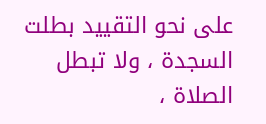على نحو التقييد بطلت السجدة ، ولا تبطل الصلاة ،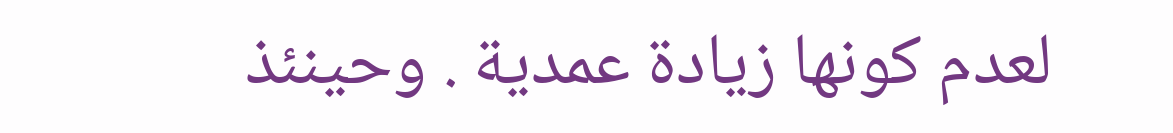لعدم كونها زيادة عمدية . وحينئذ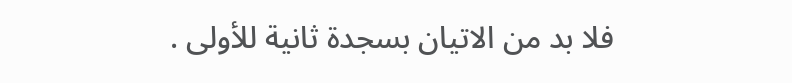فلا بد من الاتيان بسجدة ثانية للأولى .